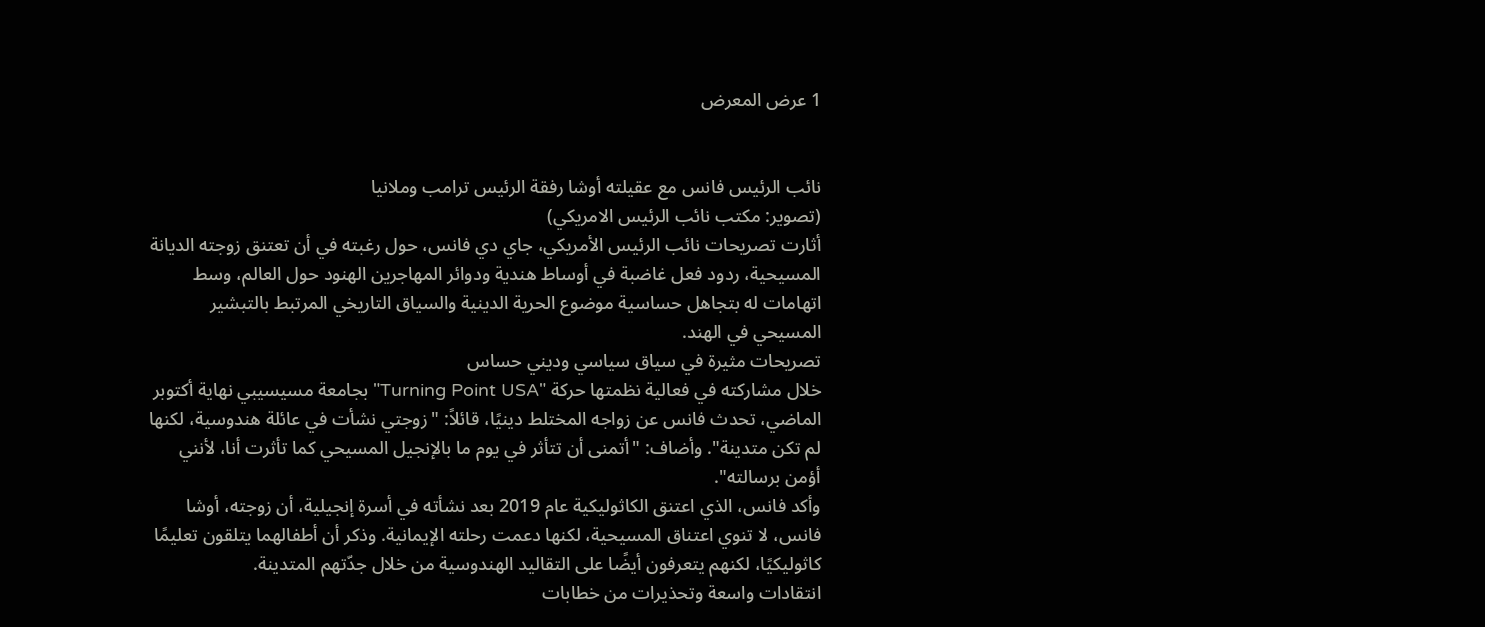1 عرض المعرض


نائب الرئيس فانس مع عقيلته أوشا رفقة الرئيس ترامب وملانيا
(تصوير: مكتب نائب الرئيس الامريكي)
أثارت تصريحات نائب الرئيس الأمريكي، جاي دي فانس، حول رغبته في أن تعتنق زوجته الديانة المسيحية، ردود فعل غاضبة في أوساط هندية ودوائر المهاجرين الهنود حول العالم، وسط اتهامات له بتجاهل حساسية موضوع الحرية الدينية والسياق التاريخي المرتبط بالتبشير المسيحي في الهند.
تصريحات مثيرة في سياق سياسي وديني حساس
خلال مشاركته في فعالية نظمتها حركة "Turning Point USA" بجامعة مسيسيبي نهاية أكتوبر الماضي، تحدث فانس عن زواجه المختلط دينيًا، قائلاً: "زوجتي نشأت في عائلة هندوسية، لكنها لم تكن متدينة". وأضاف: "أتمنى أن تتأثر في يوم ما بالإنجيل المسيحي كما تأثرت أنا، لأنني أؤمن برسالته".
وأكد فانس، الذي اعتنق الكاثوليكية عام 2019 بعد نشأته في أسرة إنجيلية، أن زوجته، أوشا فانس، لا تنوي اعتناق المسيحية، لكنها دعمت رحلته الإيمانية. وذكر أن أطفالهما يتلقون تعليمًا كاثوليكيًا، لكنهم يتعرفون أيضًا على التقاليد الهندوسية من خلال جدّتهم المتدينة.
انتقادات واسعة وتحذيرات من خطابات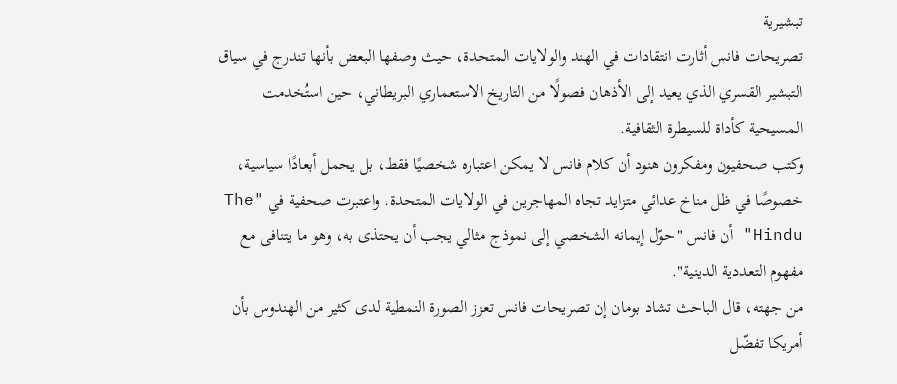تبشيرية
تصريحات فانس أثارت انتقادات في الهند والولايات المتحدة، حيث وصفها البعض بأنها تندرج في سياق التبشير القسري الذي يعيد إلى الأذهان فصولًا من التاريخ الاستعماري البريطاني، حين استُخدمت المسيحية كأداة للسيطرة الثقافية.
وكتب صحفيون ومفكرون هنود أن كلام فانس لا يمكن اعتباره شخصيًا فقط، بل يحمل أبعادًا سياسية، خصوصًا في ظل مناخ عدائي متزايد تجاه المهاجرين في الولايات المتحدة. واعتبرت صحفية في "The Hindu" أن فانس "حوّل إيمانه الشخصي إلى نموذج مثالي يجب أن يحتذى به، وهو ما يتنافى مع مفهوم التعددية الدينية".
من جهته، قال الباحث تشاد بومان إن تصريحات فانس تعزز الصورة النمطية لدى كثير من الهندوس بأن أمريكا تفضّل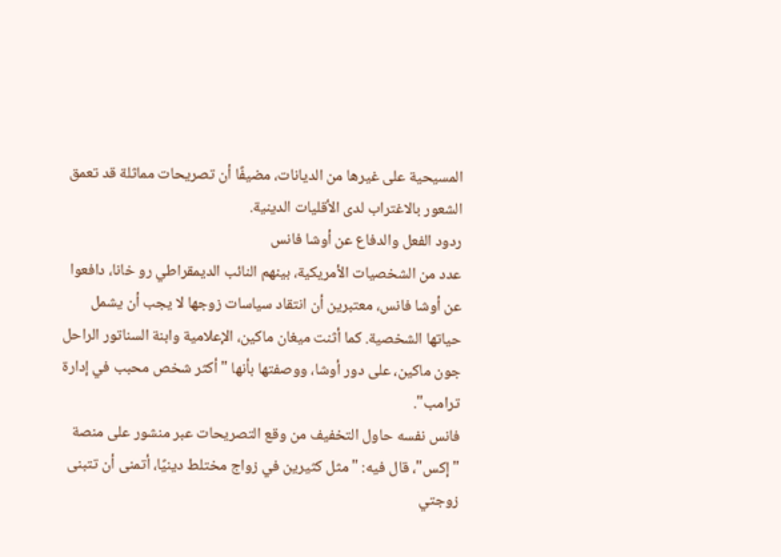المسيحية على غيرها من الديانات، مضيفًا أن تصريحات مماثلة قد تعمق الشعور بالاغتراب لدى الأقليات الدينية.
ردود الفعل والدفاع عن أوشا فانس
عدد من الشخصيات الأمريكية، بينهم النائب الديمقراطي رو خانا، دافعوا عن أوشا فانس، معتبرين أن انتقاد سياسات زوجها لا يجب أن يشمل حياتها الشخصية. كما أثنت ميغان ماكين، الإعلامية وابنة السناتور الراحل جون ماكين، على دور أوشا، ووصفتها بأنها "أكثر شخص محبب في إدارة ترامب".
فانس نفسه حاول التخفيف من وقع التصريحات عبر منشور على منصة "إكس"، قال فيه: "مثل كثيرين في زواج مختلط دينيًا، أتمنى أن تتبنى زوجتي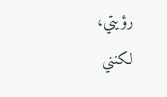رؤيتي، لكنني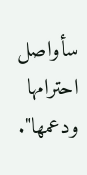سأواصل احترامها ودعمها".